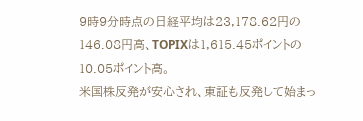9時9分時点の日経平均は23,178.62円の146.08円高、TOPIXは1,615.45ポイントの10.05ポイント高。
米国株反発が安心され、東証も反発して始まっ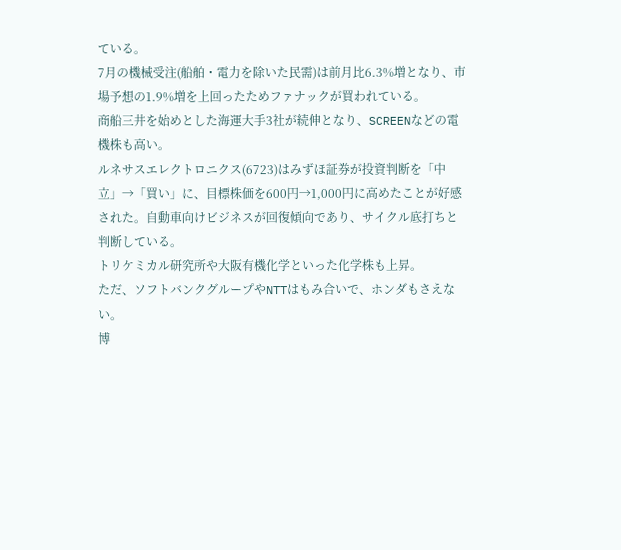ている。
7月の機械受注(船舶・電力を除いた民需)は前月比6.3%増となり、市場予想の1.9%増を上回ったためファナックが買われている。
商船三井を始めとした海運大手3社が続伸となり、SCREENなどの電機株も高い。
ルネサスエレクトロニクス(6723)はみずほ証券が投資判断を「中立」→「買い」に、目標株価を600円→1,000円に高めたことが好感された。自動車向けビジネスが回復傾向であり、サイクル底打ちと判断している。
トリケミカル研究所や大阪有機化学といった化学株も上昇。
ただ、ソフトバンクグループやNTTはもみ合いで、ホンダもさえない。
博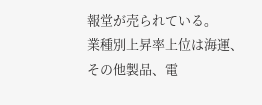報堂が売られている。
業種別上昇率上位は海運、その他製品、電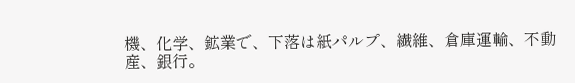機、化学、鉱業で、下落は紙パルプ、繊維、倉庫運輸、不動産、銀行。